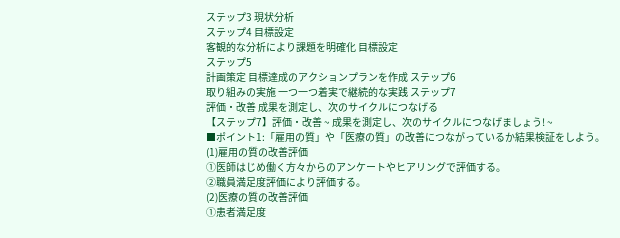ステップ3 現状分析
ステップ4 目標設定
客観的な分析により課題を明確化 目標設定
ステップ5
計画策定 目標達成のアクションプランを作成 ステップ6
取り組みの実施 一つ一つ着実で継続的な実践 ステップ7
評価・改善 成果を測定し、次のサイクルにつなげる
【ステップ7】評価・改善 ~ 成果を測定し、次のサイクルにつなげましょう! ~
■ポイント1:「雇用の質」や「医療の質」の改善につながっているか結果検証をしよう。
(1)雇用の質の改善評価
①医師はじめ働く方々からのアンケートやヒアリングで評価する。
②職員満足度評価により評価する。
(2)医療の質の改善評価
①患者満足度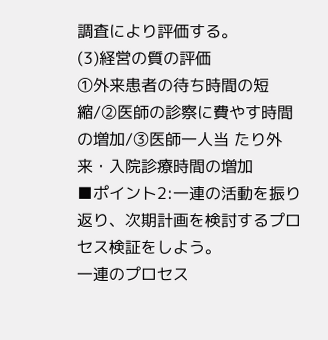調査により評価する。
(3)経営の質の評価
①外来患者の待ち時間の短縮/②医師の診察に費やす時間の増加/③医師一人当 たり外来・入院診療時間の増加
■ポイント2:一連の活動を振り返り、次期計画を検討するプロセス検証をしよう。
一連のプロセス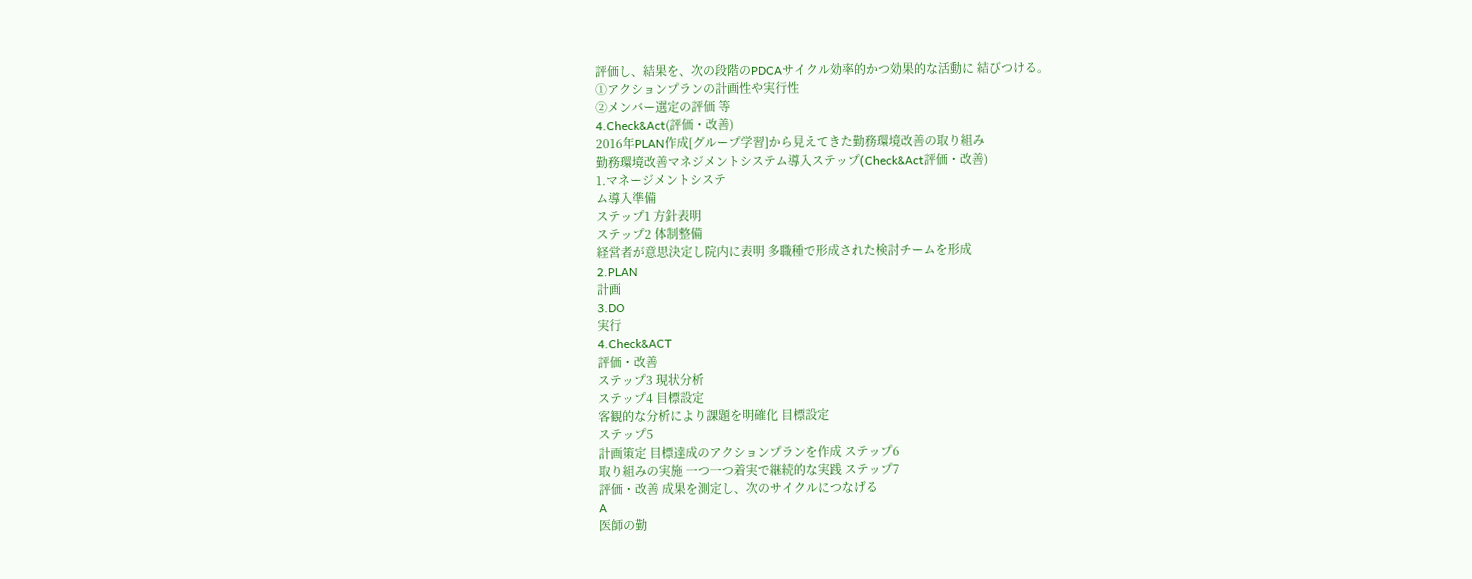評価し、結果を、次の段階のPDCAサイクル効率的かつ効果的な活動に 結びつける。
①アクションプランの計画性や実行性
②メンバー選定の評価 等
4.Check&Act(評価・改善)
2016年PLAN作成[グループ学習]から見えてきた勤務環境改善の取り組み
勤務環境改善マネジメントシステム導入ステップ(Check&Act評価・改善)
1.マネージメントシステ
ム導入準備
ステップ1 方針表明
ステップ2 体制整備
経営者が意思決定し院内に表明 多職種で形成された検討チームを形成
2.PLAN
計画
3.DO
実行
4.Check&ACT
評価・改善
ステップ3 現状分析
ステップ4 目標設定
客観的な分析により課題を明確化 目標設定
ステップ5
計画策定 目標達成のアクションプランを作成 ステップ6
取り組みの実施 一つ一つ着実で継続的な実践 ステップ7
評価・改善 成果を測定し、次のサイクルにつなげる
A
医師の勤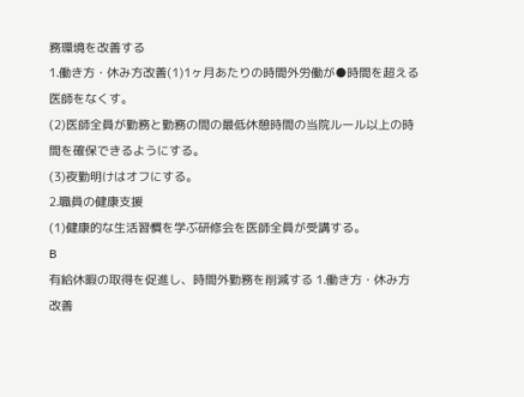務環境を改善する
1.働き方・休み方改善(1)1ヶ月あたりの時間外労働が●時間を超える医師をなくす。
(2)医師全員が勤務と勤務の間の最低休憩時間の当院ルール以上の時間を確保できるようにする。
(3)夜勤明けはオフにする。
2.職員の健康支援
(1)健康的な生活習慣を学ぶ研修会を医師全員が受講する。
B
有給休暇の取得を促進し、時間外勤務を削減する 1.働き方・休み方改善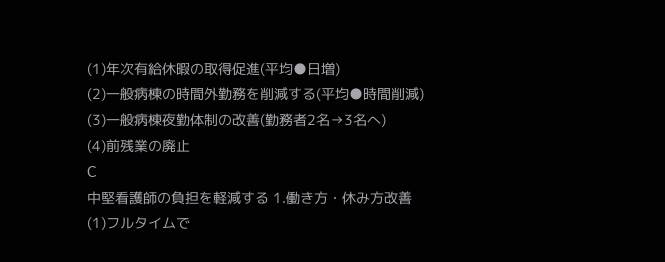(1)年次有給休暇の取得促進(平均●日増)
(2)一般病棟の時間外勤務を削減する(平均●時間削減)
(3)一般病棟夜勤体制の改善(勤務者2名→3名へ)
(4)前残業の廃止
C
中堅看護師の負担を軽減する 1.働き方・休み方改善
(1)フルタイムで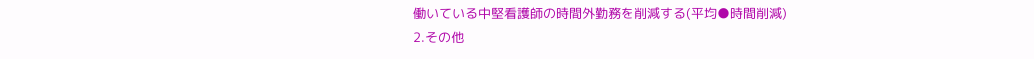働いている中堅看護師の時間外勤務を削減する(平均●時間削減)
2.その他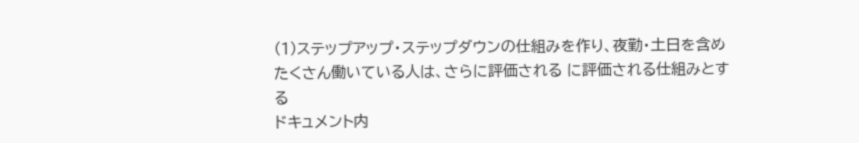(1)ステップアップ・ステップダウンの仕組みを作り、夜勤・土日を含めたくさん働いている人は、さらに評価される に評価される仕組みとする
ドキュメント内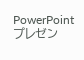PowerPoint プレゼン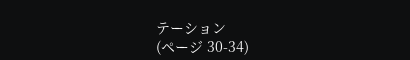テーション
(ページ 30-34)